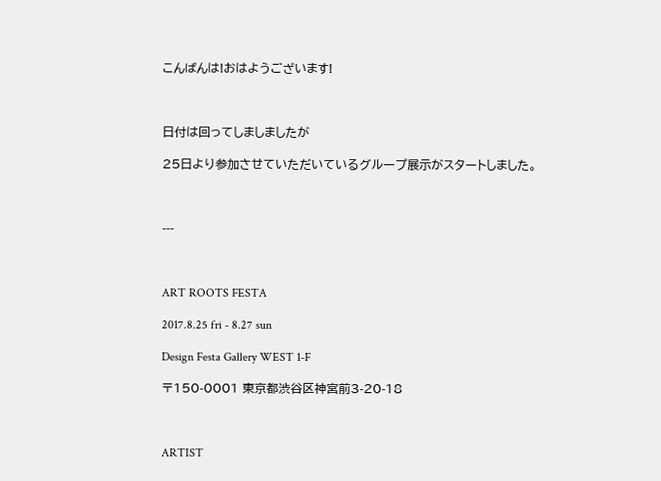こんばんは!おはようございます!



日付は回ってしましましたが

25日より参加させていただいているグループ展示がスタートしました。



---



ART ROOTS FESTA

2017.8.25 fri - 8.27 sun

Design Festa Gallery WEST 1-F

〒150-0001 東京都渋谷区神宮前3-20-18



ARTIST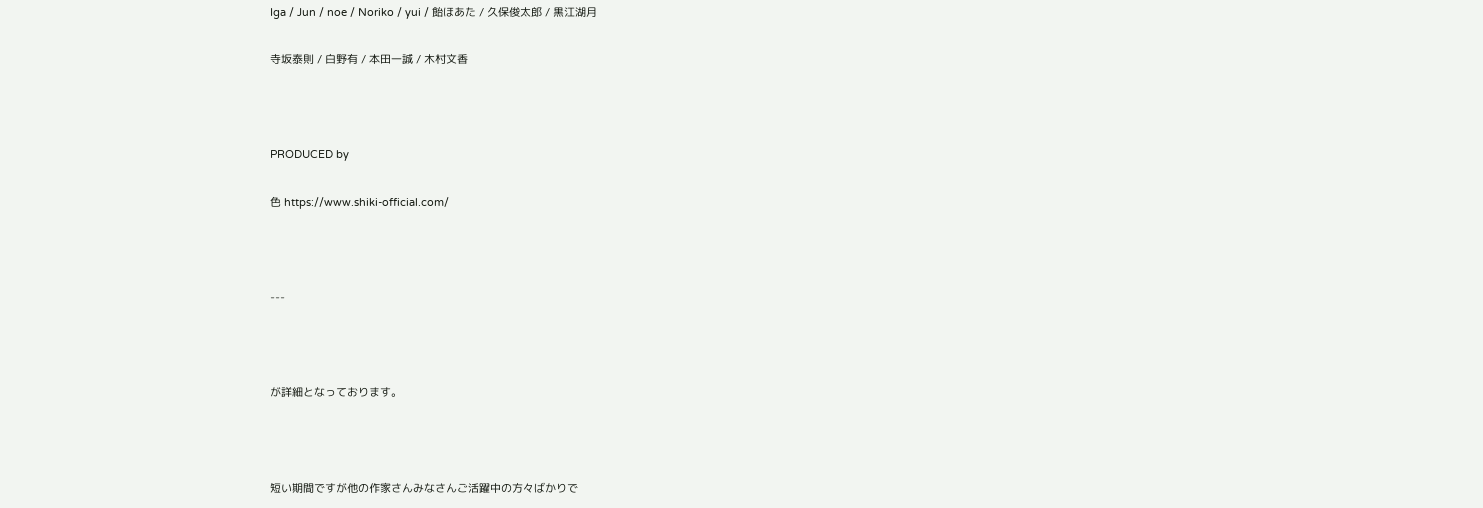Iga / Jun / noe / Noriko / yui / 飴ほあた / 久保俊太郎 / 黒江湖月

寺坂泰則 / 白野有 / 本田一誠 / 木村文香



PRODUCED by

色 https://www.shiki-official.com/



---



が詳細となっております。



短い期間ですが他の作家さんみなさんご活躍中の方々ばかりで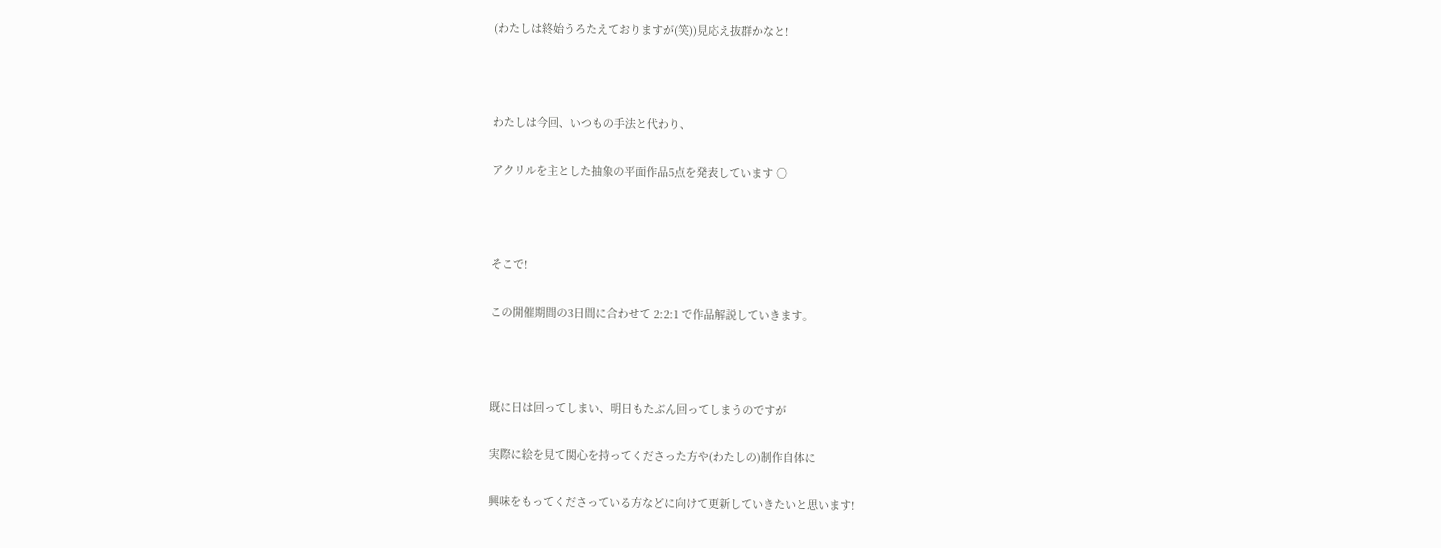(わたしは終始うろたえておりますが(笑))見応え抜群かなと!



わたしは今回、いつもの手法と代わり、

アクリルを主とした抽象の平面作品5点を発表しています ○



そこで!

この開催期間の3日間に合わせて 2:2:1 で作品解説していきます。



既に日は回ってしまい、明日もたぶん回ってしまうのですが

実際に絵を見て関心を持ってくださった方や(わたしの)制作自体に

興味をもってくださっている方などに向けて更新していきたいと思います!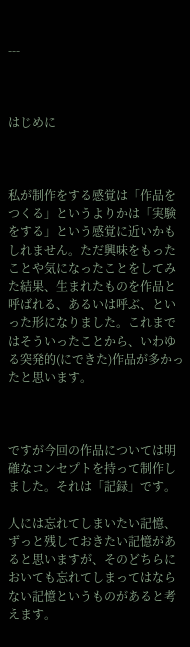---



はじめに



私が制作をする感覚は「作品をつくる」というよりかは「実験をする」という感覚に近いかもしれません。ただ興味をもったことや気になったことをしてみた結果、生まれたものを作品と呼ばれる、あるいは呼ぶ、といった形になりました。これまではそういったことから、いわゆる突発的(にできた)作品が多かったと思います。



ですが今回の作品については明確なコンセプトを持って制作しました。それは「記録」です。

人には忘れてしまいたい記憶、ずっと残しておきたい記憶があると思いますが、そのどちらにおいても忘れてしまってはならない記憶というものがあると考えます。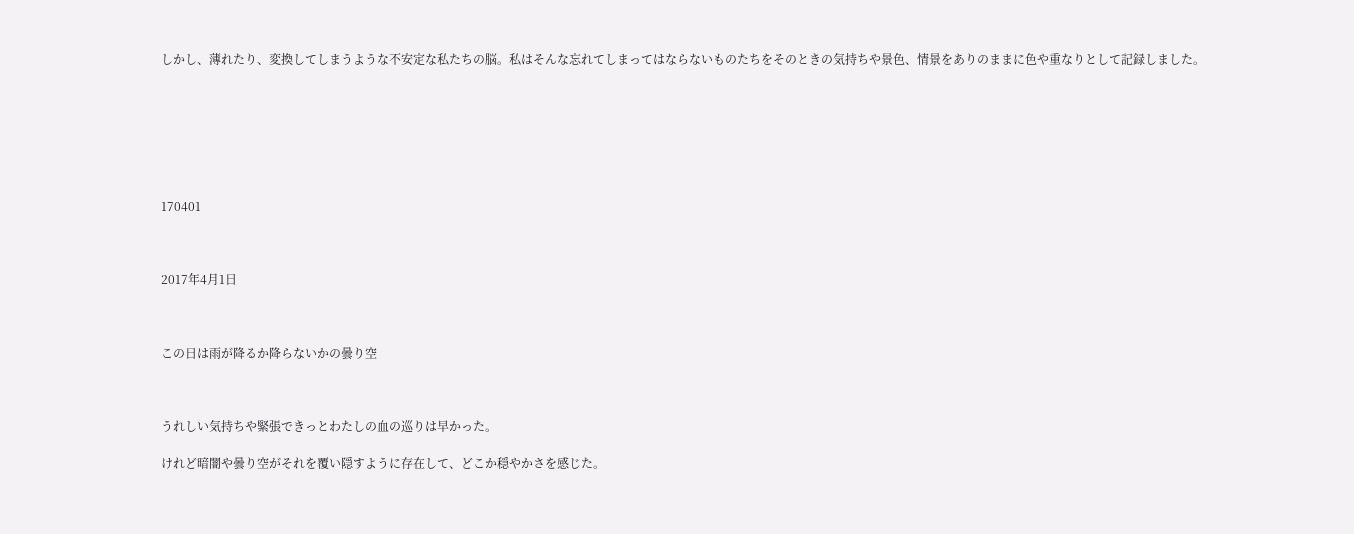しかし、薄れたり、変換してしまうような不安定な私たちの脳。私はそんな忘れてしまってはならないものたちをそのときの気持ちや景色、情景をありのままに色や重なりとして記録しました。







170401



2017年4月1日



この日は雨が降るか降らないかの曇り空



うれしい気持ちや緊張できっとわたしの血の巡りは早かった。

けれど暗闇や曇り空がそれを覆い隠すように存在して、どこか穏やかさを感じた。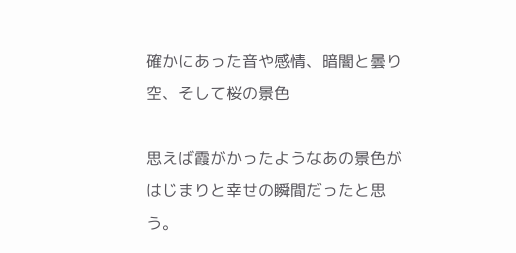確かにあった音や感情、暗闇と曇り空、そして桜の景色

思えば霞がかったようなあの景色がはじまりと幸せの瞬間だったと思う。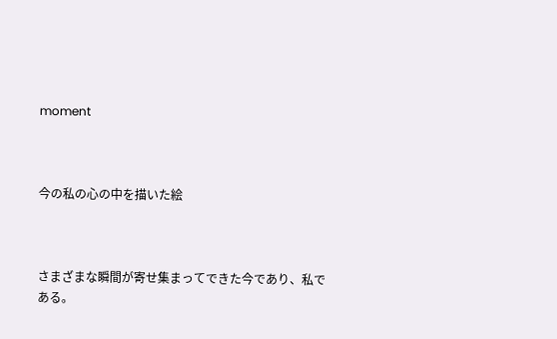moment



今の私の心の中を描いた絵



さまざまな瞬間が寄せ集まってできた今であり、私である。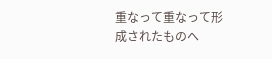重なって重なって形成されたものへ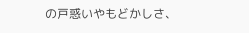の戸惑いやもどかしさ、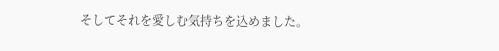そしてそれを愛しむ気持ちを込めました。